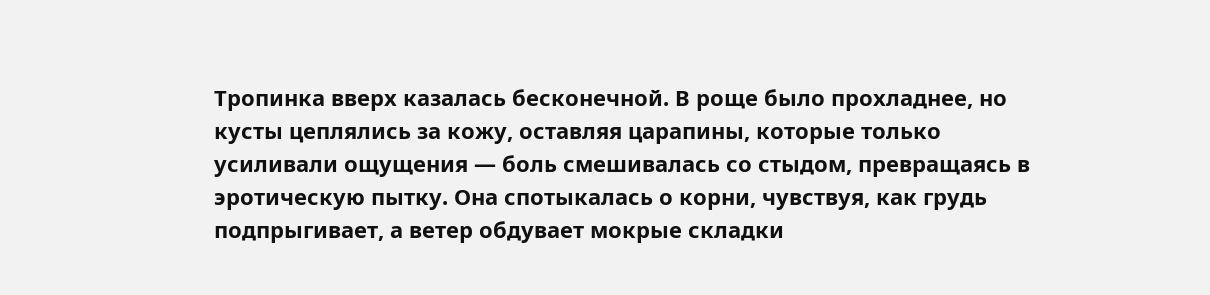Тропинка вверх казалась бесконечной. В роще было прохладнее, но кусты цеплялись за кожу, оставляя царапины, которые только усиливали ощущения — боль смешивалась со стыдом, превращаясь в эротическую пытку. Она спотыкалась о корни, чувствуя, как грудь подпрыгивает, а ветер обдувает мокрые складки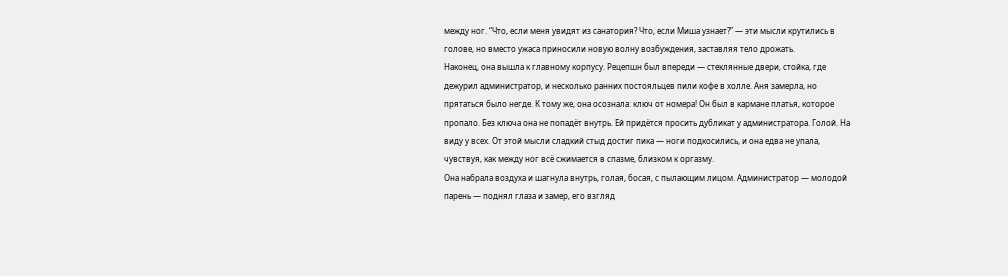между ног. “Что, если меня увидят из санатория? Что, если Миша узнает?” — эти мысли крутились в голове, но вместо ужаса приносили новую волну возбуждения, заставляя тело дрожать.
Наконец, она вышла к главному корпусу. Рецепшн был впереди — стеклянные двери, стойка, где дежурил администратор, и несколько ранних постояльцев пили кофе в холле. Аня замерла, но прятаться было негде. К тому же, она осознала: ключ от номера! Он был в кармане платья, которое пропало. Без ключа она не попадёт внутрь. Ей придётся просить дубликат у администратора. Голой. На виду у всех. От этой мысли сладкий стыд достиг пика — ноги подкосились, и она едва не упала, чувствуя, как между ног всё сжимается в спазме, близком к оргазму.
Она набрала воздуха и шагнула внутрь, голая, босая, с пылающим лицом. Администратор — молодой парень — поднял глаза и замер, его взгляд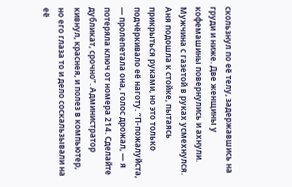скользнул по её телу, задержавшись на груди и ниже. Две женщины у кофемашины повернулись и ахнули. Мужчина с газетой в руках усмехнулся. Аня подошла к стойке, пытаясь прикрыться руками, но это только подчёркивало её наготу. “П-пожалуйста, — пролепетала она, голос дрожал, — я потеряла ключ от номера 214. Сделайте дубликат, срочно”. Администратор кивнул, краснея, и полез в компьютер, но его глаза то и дело соскальзывали на её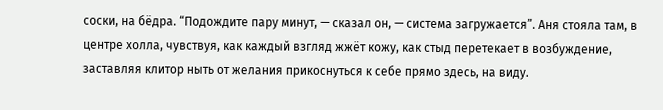соски, на бёдра. “Подождите пару минут, — сказал он, — система загружается”. Аня стояла там, в центре холла, чувствуя, как каждый взгляд жжёт кожу, как стыд перетекает в возбуждение, заставляя клитор ныть от желания прикоснуться к себе прямо здесь, на виду.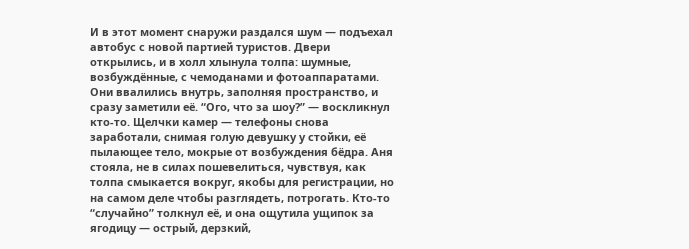И в этот момент снаружи раздался шум — подъехал автобус с новой партией туристов. Двери открылись, и в холл хлынула толпа: шумные, возбуждённые, с чемоданами и фотоаппаратами. Они ввалились внутрь, заполняя пространство, и сразу заметили её. “Ого, что за шоу?” — воскликнул кто-то. Щелчки камер — телефоны снова заработали, снимая голую девушку у стойки, её пылающее тело, мокрые от возбуждения бёдра. Аня стояла, не в силах пошевелиться, чувствуя, как толпа смыкается вокруг, якобы для регистрации, но на самом деле чтобы разглядеть, потрогать. Кто-то “случайно” толкнул её, и она ощутила ущипок за ягодицу — острый, дерзкий,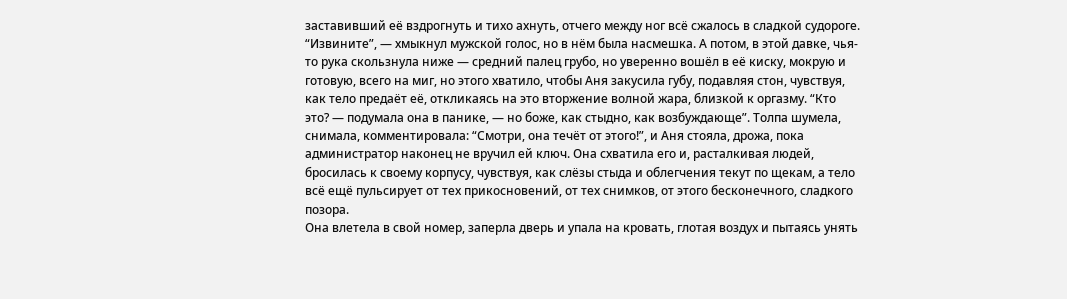заставивший её вздрогнуть и тихо ахнуть, отчего между ног всё сжалось в сладкой судороге. “Извините”, — хмыкнул мужской голос, но в нём была насмешка. А потом, в этой давке, чья-то рука скользнула ниже — средний палец грубо, но уверенно вошёл в её киску, мокрую и готовую, всего на миг, но этого хватило, чтобы Аня закусила губу, подавляя стон, чувствуя, как тело предаёт её, откликаясь на это вторжение волной жара, близкой к оргазму. “Кто это? — подумала она в панике, — но боже, как стыдно, как возбуждающе”. Толпа шумела, снимала, комментировала: “Смотри, она течёт от этого!”, и Аня стояла, дрожа, пока администратор наконец не вручил ей ключ. Она схватила его и, расталкивая людей, бросилась к своему корпусу, чувствуя, как слёзы стыда и облегчения текут по щекам, а тело всё ещё пульсирует от тех прикосновений, от тех снимков, от этого бесконечного, сладкого позора.
Она влетела в свой номер, заперла дверь и упала на кровать, глотая воздух и пытаясь унять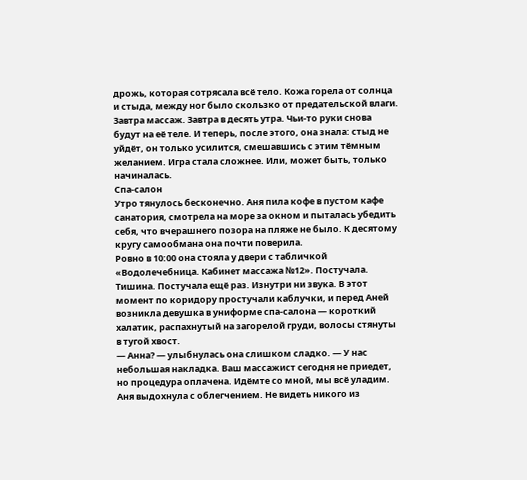дрожь, которая сотрясала всё тело. Кожа горела от солнца и стыда, между ног было скользко от предательской влаги. Завтра массаж. Завтра в десять утра. Чьи-то руки снова будут на её теле. И теперь, после этого, она знала: стыд не уйдёт, он только усилится, смешавшись с этим тёмным желанием. Игра стала сложнее. Или, может быть, только начиналась.
Спа-салон
Утро тянулось бесконечно. Аня пила кофе в пустом кафе санатория, смотрела на море за окном и пыталась убедить себя, что вчерашнего позора на пляже не было. К десятому кругу самообмана она почти поверила.
Ровно в 10:00 она стояла у двери с табличкой «Водолечебница. Кабинет массажа №12». Постучала. Тишина. Постучала ещё раз. Изнутри ни звука. В этот момент по коридору простучали каблучки, и перед Аней возникла девушка в униформе спа-салона — короткий халатик, распахнутый на загорелой груди, волосы стянуты в тугой хвост.
— Анна? — улыбнулась она слишком сладко. — У нас небольшая накладка. Ваш массажист сегодня не приедет, но процедура оплачена. Идёмте со мной, мы всё уладим.
Аня выдохнула с облегчением. Не видеть никого из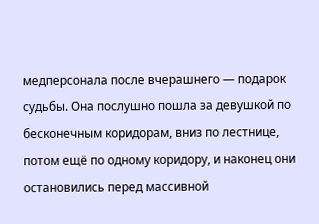медперсонала после вчерашнего — подарок судьбы. Она послушно пошла за девушкой по бесконечным коридорам, вниз по лестнице, потом ещё по одному коридору, и наконец они остановились перед массивной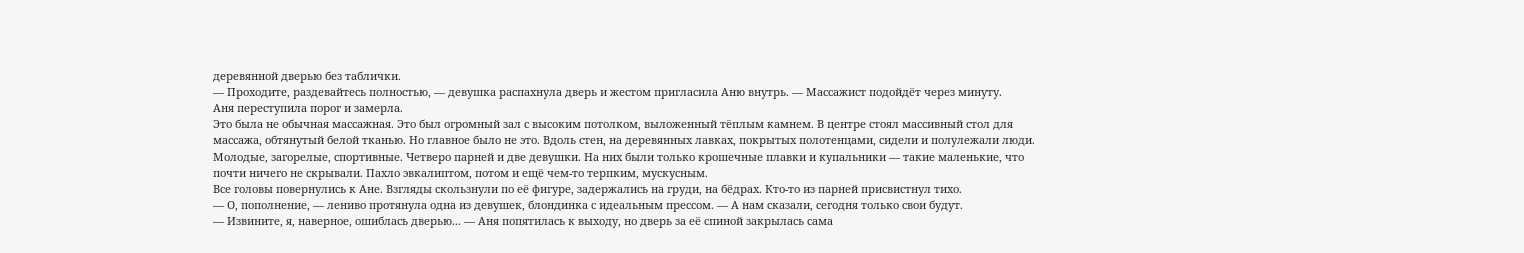деревянной дверью без таблички.
— Проходите, раздевайтесь полностью, — девушка распахнула дверь и жестом пригласила Аню внутрь. — Массажист подойдёт через минуту.
Аня переступила порог и замерла.
Это была не обычная массажная. Это был огромный зал с высоким потолком, выложенный тёплым камнем. В центре стоял массивный стол для массажа, обтянутый белой тканью. Но главное было не это. Вдоль стен, на деревянных лавках, покрытых полотенцами, сидели и полулежали люди. Молодые, загорелые, спортивные. Четверо парней и две девушки. На них были только крошечные плавки и купальники — такие маленькие, что почти ничего не скрывали. Пахло эвкалиптом, потом и ещё чем-то терпким, мускусным.
Все головы повернулись к Ане. Взгляды скользнули по её фигуре, задержались на груди, на бёдрах. Кто-то из парней присвистнул тихо.
— О, пополнение, — лениво протянула одна из девушек, блондинка с идеальным прессом. — А нам сказали, сегодня только свои будут.
— Извините, я, наверное, ошиблась дверью... — Аня попятилась к выходу, но дверь за её спиной закрылась сама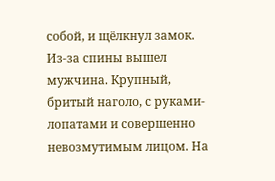собой, и щёлкнул замок.
Из-за спины вышел мужчина. Крупный, бритый наголо, с руками-лопатами и совершенно невозмутимым лицом. На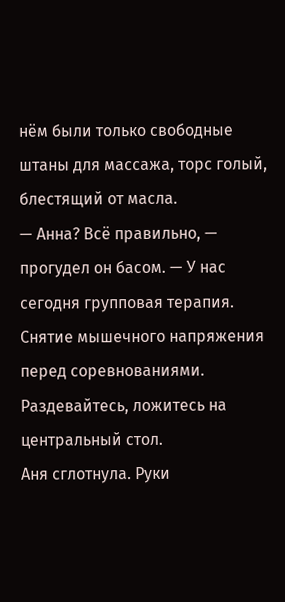нём были только свободные штаны для массажа, торс голый, блестящий от масла.
— Анна? Всё правильно, — прогудел он басом. — У нас сегодня групповая терапия. Снятие мышечного напряжения перед соревнованиями. Раздевайтесь, ложитесь на центральный стол.
Аня сглотнула. Руки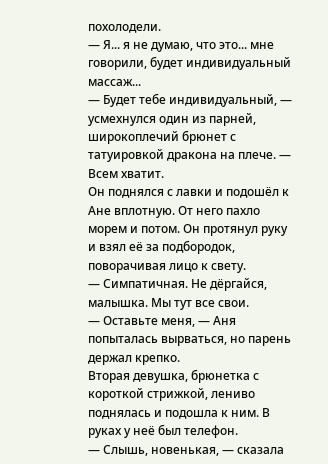похолодели.
— Я... я не думаю, что это... мне говорили, будет индивидуальный массаж...
— Будет тебе индивидуальный, — усмехнулся один из парней, широкоплечий брюнет с татуировкой дракона на плече. — Всем хватит.
Он поднялся с лавки и подошёл к Ане вплотную. От него пахло морем и потом. Он протянул руку и взял её за подбородок, поворачивая лицо к свету.
— Симпатичная. Не дёргайся, малышка. Мы тут все свои.
— Оставьте меня, — Аня попыталась вырваться, но парень держал крепко.
Вторая девушка, брюнетка с короткой стрижкой, лениво поднялась и подошла к ним. В руках у неё был телефон.
— Слышь, новенькая, — сказала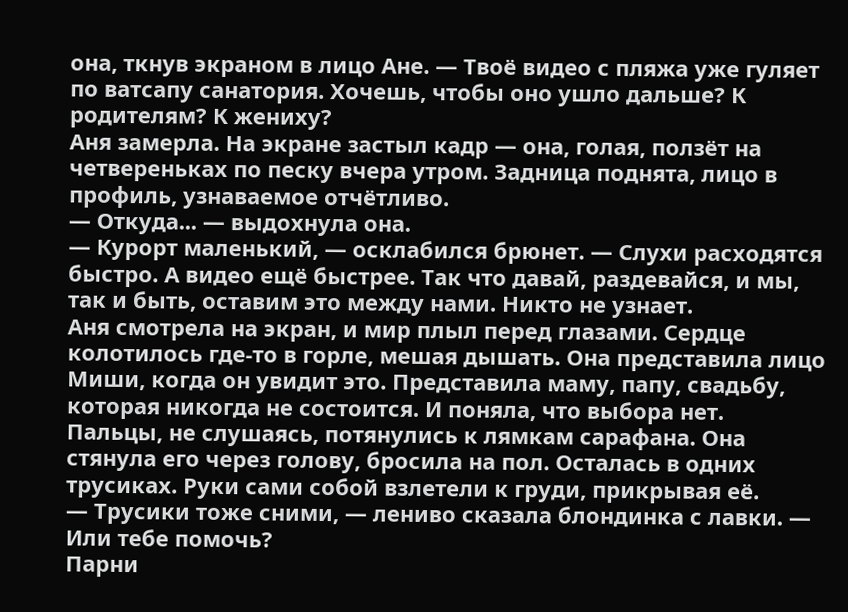она, ткнув экраном в лицо Ане. — Твоё видео с пляжа уже гуляет по ватсапу санатория. Хочешь, чтобы оно ушло дальше? К родителям? К жениху?
Аня замерла. На экране застыл кадр — она, голая, ползёт на четвереньках по песку вчера утром. Задница поднята, лицо в профиль, узнаваемое отчётливо.
— Откуда... — выдохнула она.
— Курорт маленький, — осклабился брюнет. — Слухи расходятся быстро. А видео ещё быстрее. Так что давай, раздевайся, и мы, так и быть, оставим это между нами. Никто не узнает.
Аня смотрела на экран, и мир плыл перед глазами. Сердце колотилось где-то в горле, мешая дышать. Она представила лицо Миши, когда он увидит это. Представила маму, папу, свадьбу, которая никогда не состоится. И поняла, что выбора нет.
Пальцы, не слушаясь, потянулись к лямкам сарафана. Она стянула его через голову, бросила на пол. Осталась в одних трусиках. Руки сами собой взлетели к груди, прикрывая её.
— Трусики тоже сними, — лениво сказала блондинка с лавки. — Или тебе помочь?
Парни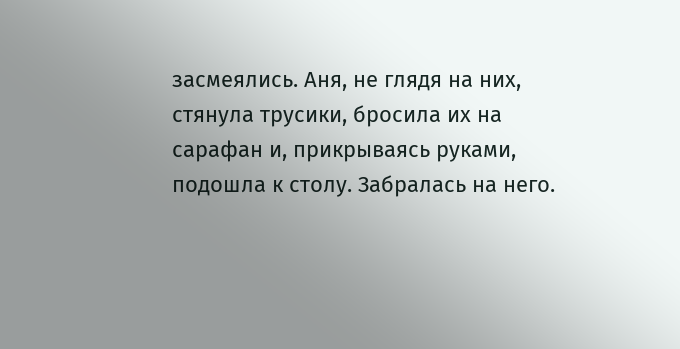засмеялись. Аня, не глядя на них, стянула трусики, бросила их на сарафан и, прикрываясь руками, подошла к столу. Забралась на него.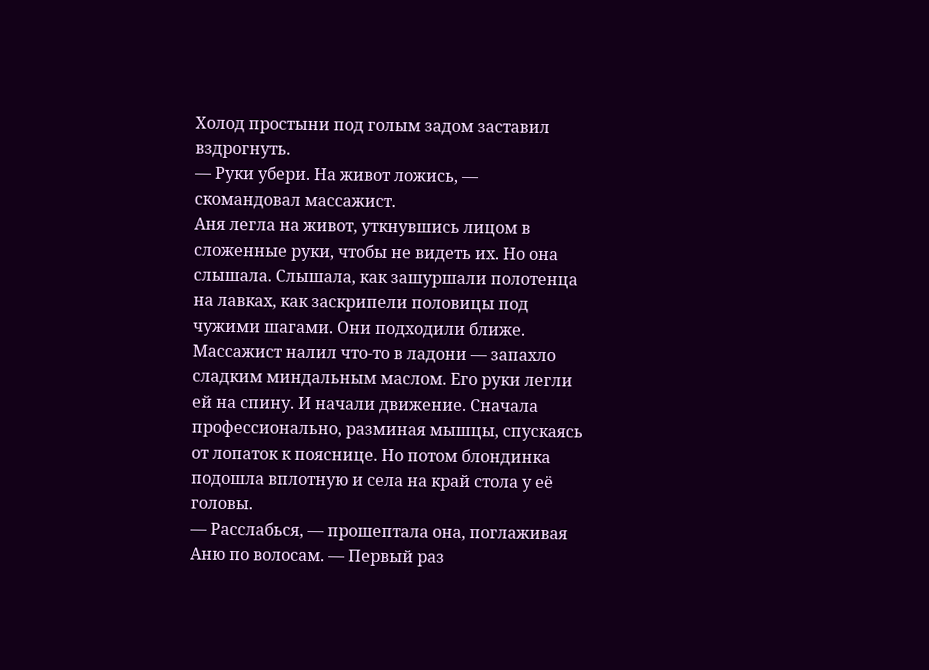Холод простыни под голым задом заставил вздрогнуть.
— Руки убери. На живот ложись, — скомандовал массажист.
Аня легла на живот, уткнувшись лицом в сложенные руки, чтобы не видеть их. Но она слышала. Слышала, как зашуршали полотенца на лавках, как заскрипели половицы под чужими шагами. Они подходили ближе.
Массажист налил что-то в ладони — запахло сладким миндальным маслом. Его руки легли ей на спину. И начали движение. Сначала профессионально, разминая мышцы, спускаясь от лопаток к пояснице. Но потом блондинка подошла вплотную и села на край стола у её головы.
— Расслабься, — прошептала она, поглаживая Аню по волосам. — Первый раз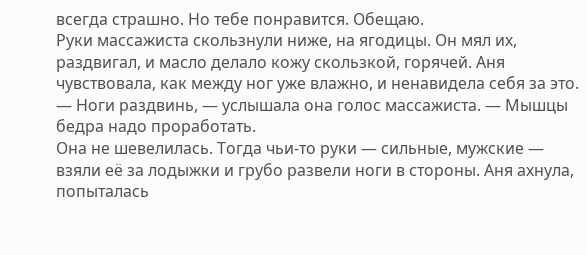всегда страшно. Но тебе понравится. Обещаю.
Руки массажиста скользнули ниже, на ягодицы. Он мял их, раздвигал, и масло делало кожу скользкой, горячей. Аня чувствовала, как между ног уже влажно, и ненавидела себя за это.
— Ноги раздвинь, — услышала она голос массажиста. — Мышцы бедра надо проработать.
Она не шевелилась. Тогда чьи-то руки — сильные, мужские — взяли её за лодыжки и грубо развели ноги в стороны. Аня ахнула, попыталась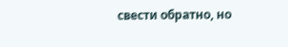свести обратно, но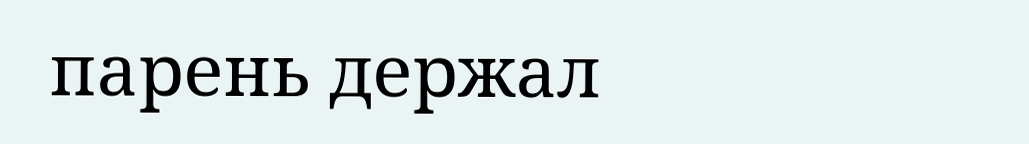парень держал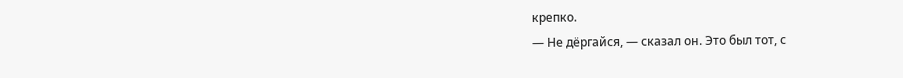крепко.
— Не дёргайся, — сказал он. Это был тот, с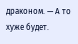драконом. — А то хуже будет.